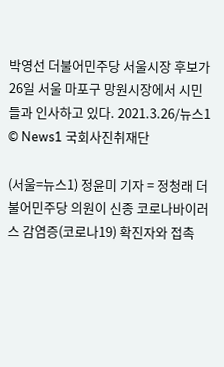박영선 더불어민주당 서울시장 후보가 26일 서울 마포구 망원시장에서 시민들과 인사하고 있다. 2021.3.26/뉴스1 © News1 국회사진취재단

(서울=뉴스1) 정윤미 기자 = 정청래 더불어민주당 의원이 신종 코로나바이러스 감염증(코로나19) 확진자와 접촉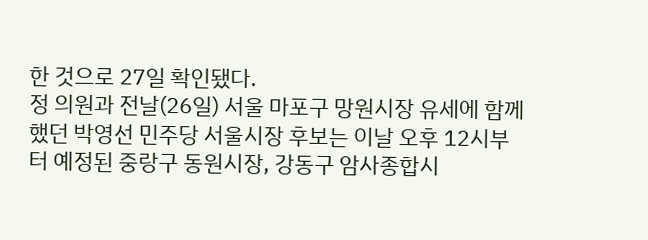한 것으로 27일 확인됐다.
정 의원과 전날(26일) 서울 마포구 망원시장 유세에 함께했던 박영선 민주당 서울시장 후보는 이날 오후 12시부터 예정된 중랑구 동원시장, 강동구 암사종합시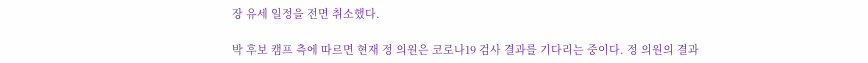장 유세 일정을 전면 취소했다.

박 후보 캠프 측에 따르면 현재 정 의원은 코로나19 검사 결과를 기다리는 중이다. 정 의원의 결과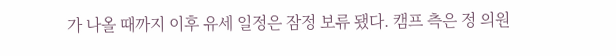가 나올 때까지 이후 유세 일정은 잠정 보류 됐다. 캠프 측은 정 의원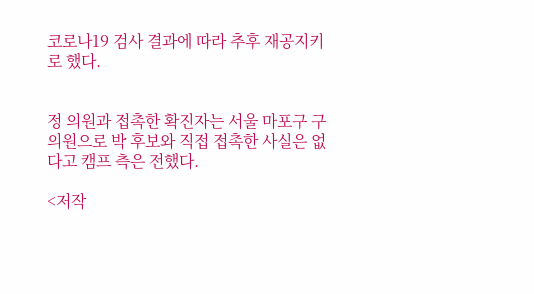코로나19 검사 결과에 따라 추후 재공지키로 했다.


정 의원과 접촉한 확진자는 서울 마포구 구의원으로 박 후보와 직접 접촉한 사실은 없다고 캠프 측은 전했다.

<저작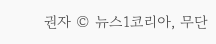권자 © 뉴스1코리아, 무단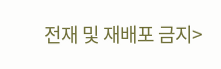전재 및 재배포 금지>